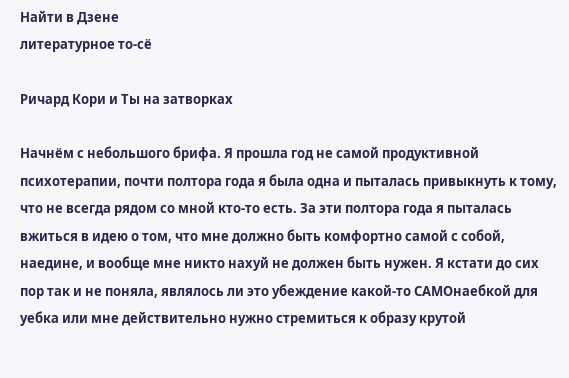Найти в Дзене
литературное то-сё

Ричард Кори и Ты на затворках

Начнём с небольшого брифа. Я прошла год не самой продуктивной психотерапии, почти полтора года я была одна и пыталась привыкнуть к тому, что не всегда рядом со мной кто-то есть. За эти полтора года я пыталась вжиться в идею о том, что мне должно быть комфортно самой с собой, наедине, и вообще мне никто нахуй не должен быть нужен. Я кстати до сих пор так и не поняла, являлось ли это убеждение какой-то САМОнаебкой для уебка или мне действительно нужно стремиться к образу крутой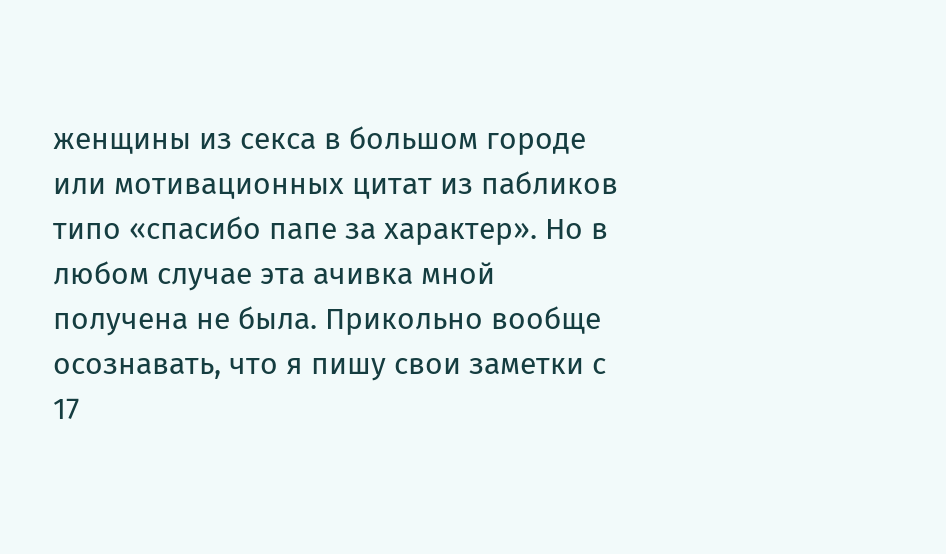женщины из секса в большом городе или мотивационных цитат из пабликов типо «спасибо папе за характер». Но в любом случае эта ачивка мной получена не была. Прикольно вообще осознавать, что я пишу свои заметки с 17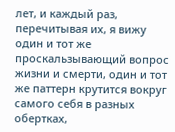лет, и каждый раз, перечитывая их, я вижу один и тот же проскальзывающий вопрос жизни и смерти, один и тот же паттерн крутится вокруг самого себя в разных обертках,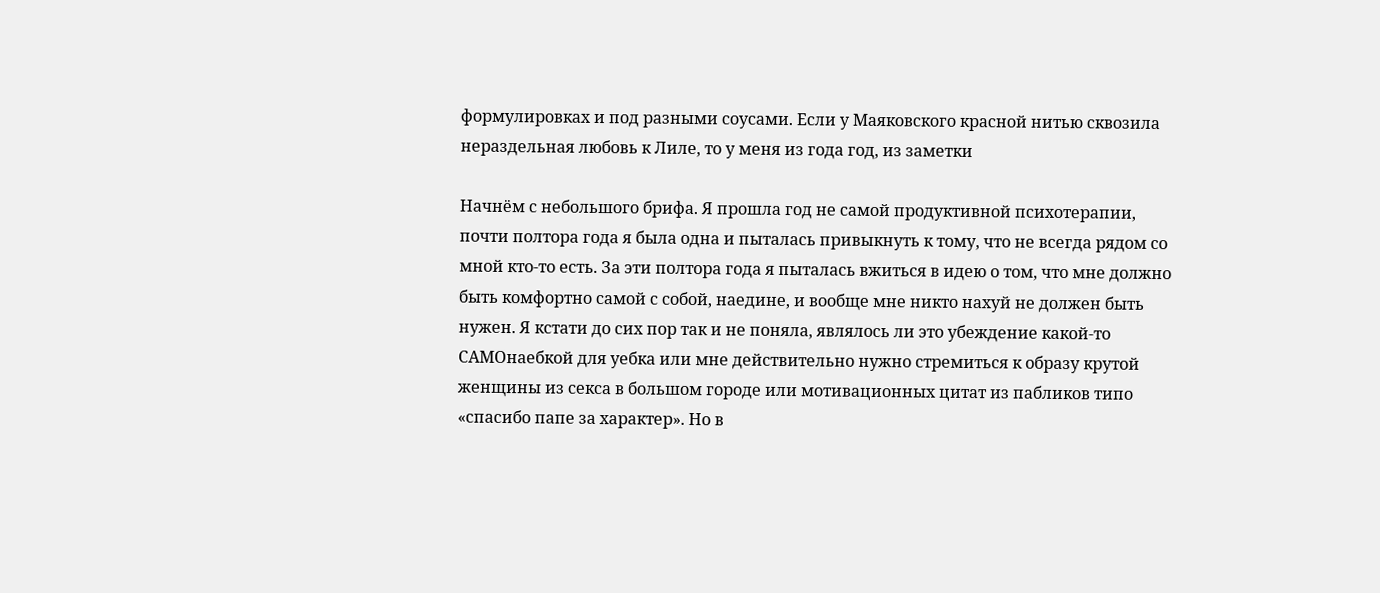формулировках и под разными соусами. Если у Маяковского красной нитью сквозила нераздельная любовь к Лиле, то у меня из года год, из заметки

Начнём с небольшого брифа. Я прошла год не самой продуктивной психотерапии, почти полтора года я была одна и пыталась привыкнуть к тому, что не всегда рядом со мной кто-то есть. За эти полтора года я пыталась вжиться в идею о том, что мне должно быть комфортно самой с собой, наедине, и вообще мне никто нахуй не должен быть нужен. Я кстати до сих пор так и не поняла, являлось ли это убеждение какой-то САМОнаебкой для уебка или мне действительно нужно стремиться к образу крутой женщины из секса в большом городе или мотивационных цитат из пабликов типо «спасибо папе за характер». Но в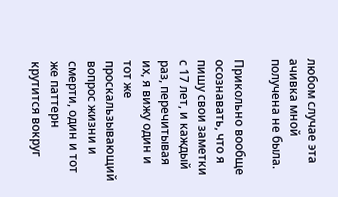любом случае эта ачивка мной получена не была.

Прикольно вообще осознавать, что я пишу свои заметки с 17 лет, и каждый раз, перечитывая их, я вижу один и тот же проскальзывающий вопрос жизни и смерти, один и тот же паттерн крутится вокруг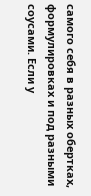самого себя в разных обертках, формулировках и под разными соусами. Если у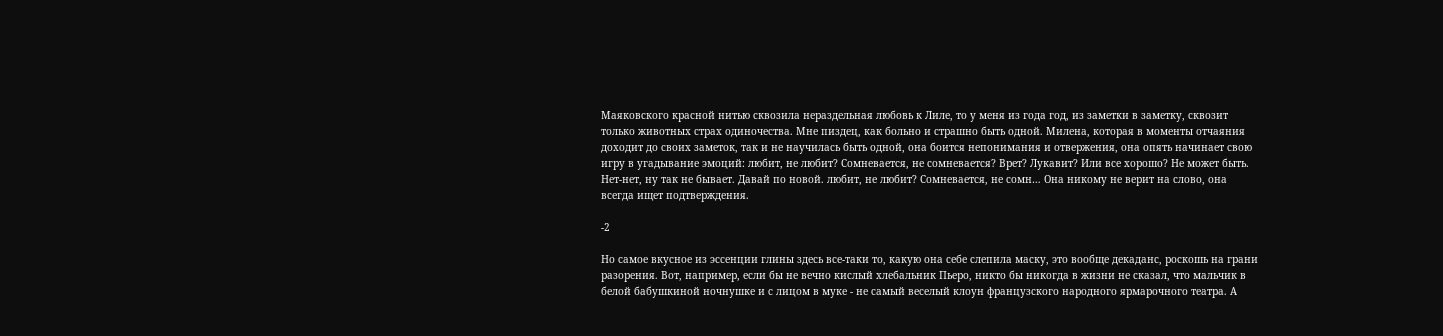Маяковского красной нитью сквозила нераздельная любовь к Лиле, то у меня из года год, из заметки в заметку, сквозит только животных страх одиночества. Мне пиздец, как больно и страшно быть одной. Милена, которая в моменты отчаяния доходит до своих заметок, так и не научилась быть одной, она боится непонимания и отвержения, она опять начинает свою игру в угадывание эмоций: любит, не любит? Сомневается, не сомневается? Врет? Лукавит? Или все хорошо? Не может быть. Нет-нет, ну так не бывает. Давай по новой. любит, не любит? Сомневается, не сомн… Она никому не верит на слово, она всегда ищет подтверждения.

-2

Но самое вкусное из эссенции глины здесь все-таки то, какую она себе слепила маску, это вообще декаданс, роскошь на грани разорения. Вот, например, если бы не вечно кислый хлебальник Пьеро, никто бы никогда в жизни не сказал, что мальчик в белой бабушкиной ночнушке и с лицом в муке - не самый веселый клоун французского народного ярмарочного театра. А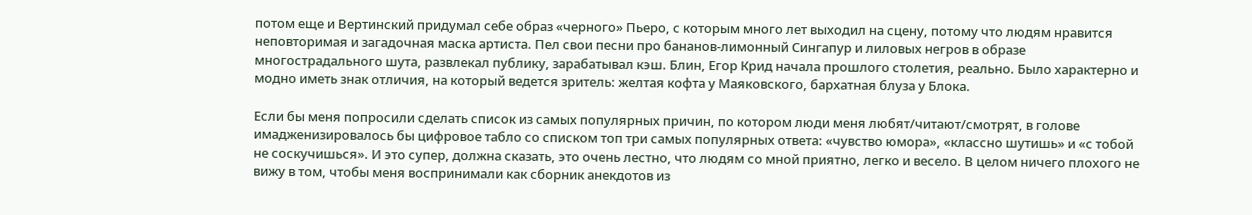потом еще и Вертинский придумал себе образ «черного» Пьеро, с которым много лет выходил на сцену, потому что людям нравится неповторимая и загадочная маска артиста. Пел свои песни про бананов-лимонный Сингапур и лиловых негров в образе многострадального шута, развлекал публику, зарабатывал кэш. Блин, Егор Крид начала прошлого столетия, реально. Было характерно и модно иметь знак отличия, на который ведется зритель: желтая кофта у Маяковского, бархатная блуза у Блока.

Если бы меня попросили сделать список из самых популярных причин, по котором люди меня любят/читают/смотрят, в голове имадженизировалось бы цифровое табло со списком топ три самых популярных ответа: «чувство юмора», «классно шутишь» и «с тобой не соскучишься». И это супер, должна сказать, это очень лестно, что людям со мной приятно, легко и весело. В целом ничего плохого не вижу в том, чтобы меня воспринимали как сборник анекдотов из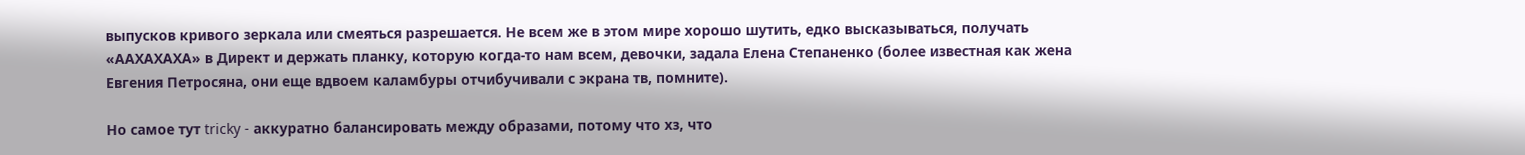выпусков кривого зеркала или смеяться разрешается. Не всем же в этом мире хорошо шутить, едко высказываться, получать «ААХАХАХА» в Директ и держать планку, которую когда-то нам всем, девочки, задала Елена Степаненко (более известная как жена Евгения Петросяна, они еще вдвоем каламбуры отчибучивали с экрана тв, помните).

Но самое тут tricky - аккуратно балансировать между образами, потому что хз, что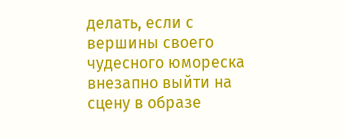делать, если с вершины своего чудесного юмореска внезапно выйти на сцену в образе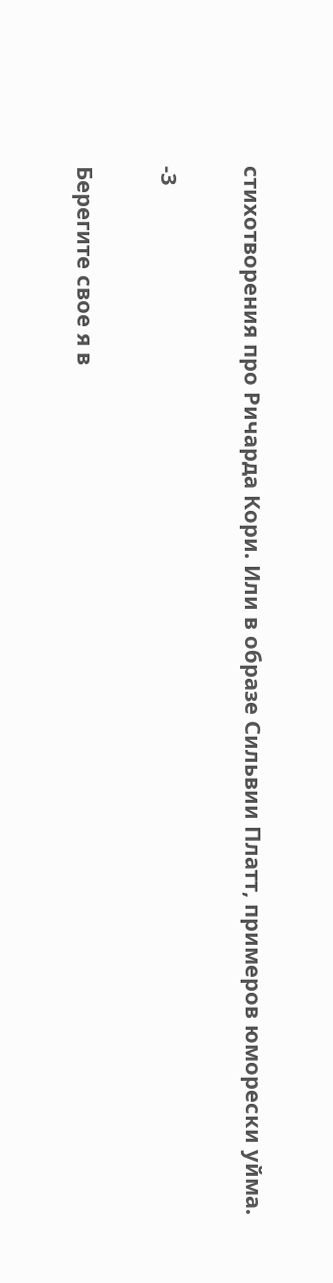стихотворения про Ричарда Кори. Или в образе Сильвии Платт, примеров юморески уйма.

-3

Берегите свое я в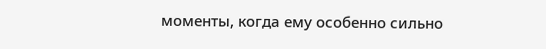моменты, когда ему особенно сильно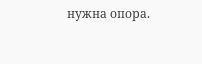нужна опора.